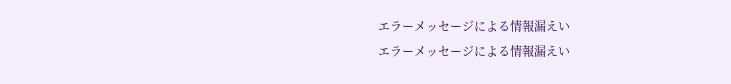エラーメッセージによる情報漏えい
エラーメッセージによる情報漏えい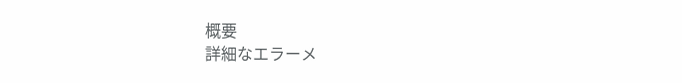概要
詳細なエラーメ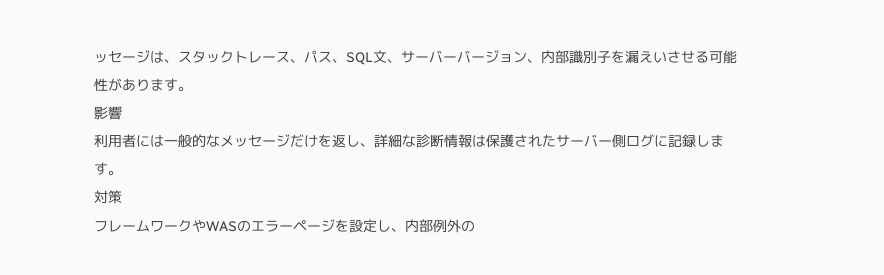ッセージは、スタックトレース、パス、SQL文、サーバーバージョン、内部識別子を漏えいさせる可能性があります。
影響
利用者には一般的なメッセージだけを返し、詳細な診断情報は保護されたサーバー側ログに記録します。
対策
フレームワークやWASのエラーページを設定し、内部例外の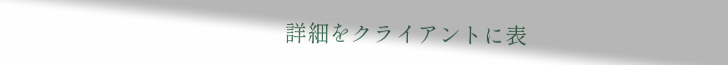詳細をクライアントに表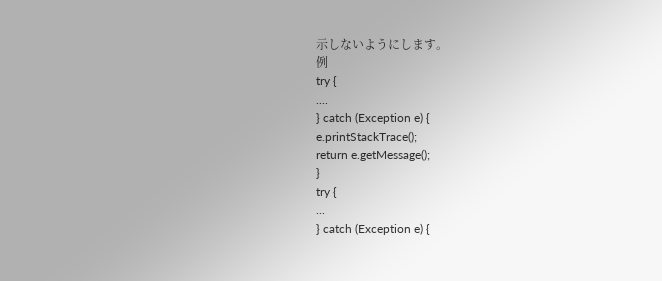示しないようにします。
例
try {
....
} catch (Exception e) {
e.printStackTrace();
return e.getMessage();
}
try {
...
} catch (Exception e) {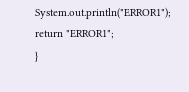System.out.println("ERROR1");
return "ERROR1";
}